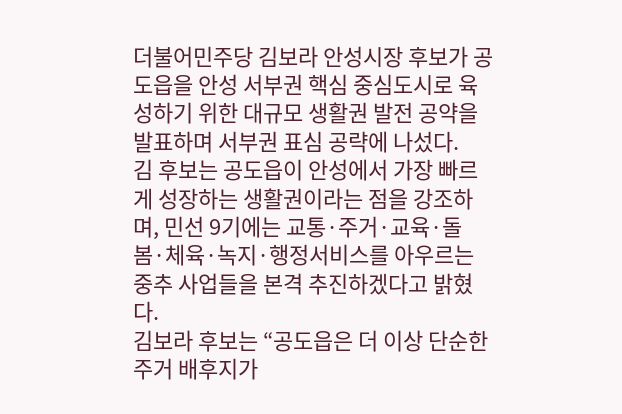더불어민주당 김보라 안성시장 후보가 공도읍을 안성 서부권 핵심 중심도시로 육성하기 위한 대규모 생활권 발전 공약을 발표하며 서부권 표심 공략에 나섰다.
김 후보는 공도읍이 안성에서 가장 빠르게 성장하는 생활권이라는 점을 강조하며, 민선 9기에는 교통·주거·교육·돌봄·체육·녹지·행정서비스를 아우르는 중추 사업들을 본격 추진하겠다고 밝혔다.
김보라 후보는 “공도읍은 더 이상 단순한 주거 배후지가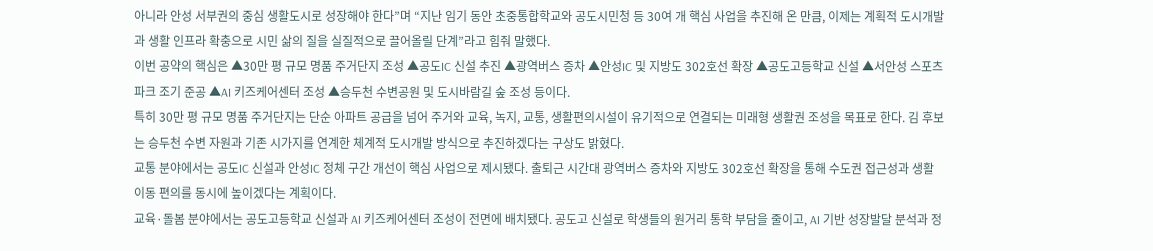아니라 안성 서부권의 중심 생활도시로 성장해야 한다”며 “지난 임기 동안 초중통합학교와 공도시민청 등 30여 개 핵심 사업을 추진해 온 만큼, 이제는 계획적 도시개발과 생활 인프라 확충으로 시민 삶의 질을 실질적으로 끌어올릴 단계”라고 힘줘 말했다.
이번 공약의 핵심은 ▲30만 평 규모 명품 주거단지 조성 ▲공도IC 신설 추진 ▲광역버스 증차 ▲안성IC 및 지방도 302호선 확장 ▲공도고등학교 신설 ▲서안성 스포츠파크 조기 준공 ▲AI 키즈케어센터 조성 ▲승두천 수변공원 및 도시바람길 숲 조성 등이다.
특히 30만 평 규모 명품 주거단지는 단순 아파트 공급을 넘어 주거와 교육, 녹지, 교통, 생활편의시설이 유기적으로 연결되는 미래형 생활권 조성을 목표로 한다. 김 후보는 승두천 수변 자원과 기존 시가지를 연계한 체계적 도시개발 방식으로 추진하겠다는 구상도 밝혔다.
교통 분야에서는 공도IC 신설과 안성IC 정체 구간 개선이 핵심 사업으로 제시됐다. 출퇴근 시간대 광역버스 증차와 지방도 302호선 확장을 통해 수도권 접근성과 생활 이동 편의를 동시에 높이겠다는 계획이다.
교육·돌봄 분야에서는 공도고등학교 신설과 AI 키즈케어센터 조성이 전면에 배치됐다. 공도고 신설로 학생들의 원거리 통학 부담을 줄이고, AI 기반 성장발달 분석과 정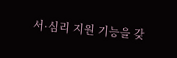서·심리 지원 기능을 갖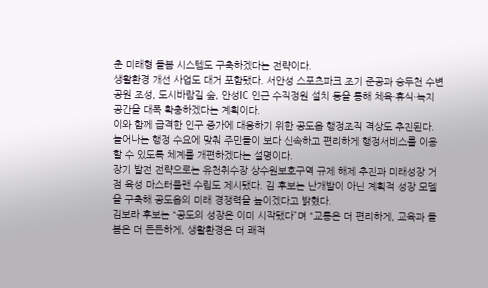춘 미래형 돌봄 시스템도 구축하겠다는 전략이다.
생활환경 개선 사업도 대거 포함됐다. 서안성 스포츠파크 조기 준공과 승두천 수변공원 조성, 도시바람길 숲, 안성IC 인근 수직정원 설치 등을 통해 체육·휴식·녹지 공간을 대폭 확충하겠다는 계획이다.
이와 함께 급격한 인구 증가에 대응하기 위한 공도읍 행정조직 격상도 추진된다. 늘어나는 행정 수요에 맞춰 주민들이 보다 신속하고 편리하게 행정서비스를 이용할 수 있도록 체계를 개편하겠다는 설명이다.
장기 발전 전략으로는 유천취수장 상수원보호구역 규제 해제 추진과 미래성장 거점 육성 마스터플랜 수립도 제시됐다. 김 후보는 난개발이 아닌 계획적 성장 모델을 구축해 공도읍의 미래 경쟁력을 높이겠다고 밝혔다.
김보라 후보는 “공도의 성장은 이미 시작됐다”며 “교통은 더 편리하게, 교육과 돌봄은 더 든든하게, 생활환경은 더 쾌적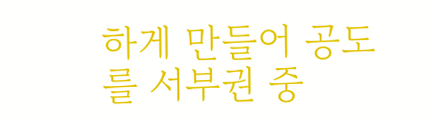하게 만들어 공도를 서부권 중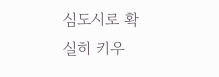심도시로 확실히 키우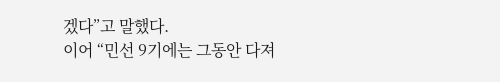겠다”고 말했다.
이어 “민선 9기에는 그동안 다져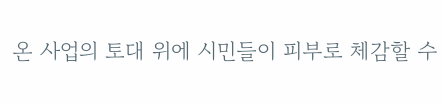온 사업의 토대 위에 시민들이 피부로 체감할 수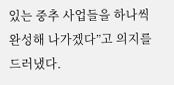있는 중추 사업들을 하나씩 완성해 나가겠다”고 의지를 드러냈다.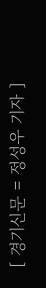[ 경기신문 = 정성우 기자 ]